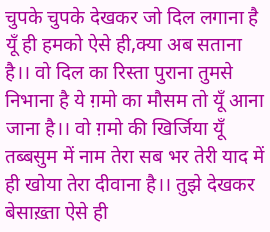चुपके चुपके देखकर जो दिल लगाना है यूँ ही हमको ऐसे ही,क्या अब सताना है।। वो दिल का रिस्ता पुराना तुमसे निभाना है ये ग़मो का मौसम तो यूँ आना जाना है।। वो ग़मो की खिर्जिया यूँ तब्बसुम में नाम तेरा सब भर तेरी याद में ही खोया तेरा दीवाना है।। तुझे देखकर बेसाख़्ता ऐसे ही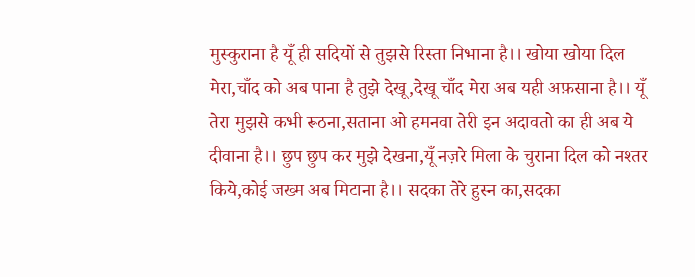मुस्कुराना है यूँ ही सदियों से तुझसे रिस्ता निभाना है।। खोया खोया दिल मेरा,चाँद को अब पाना है तुझे देखू,देखू चाँद मेरा अब यही अफ़साना है।। यूँ तेरा मुझसे कभी रूठना,सताना ओ हमनवा तेरी इन अदावतो का ही अब ये दीवाना है।। छुप छुप कर मुझे देखना,यूँ नज़रे मिला के चुराना दिल को नश्तर किये,कोई जख्म अब मिटाना है।। सदका तेरे हुस्न का,सदका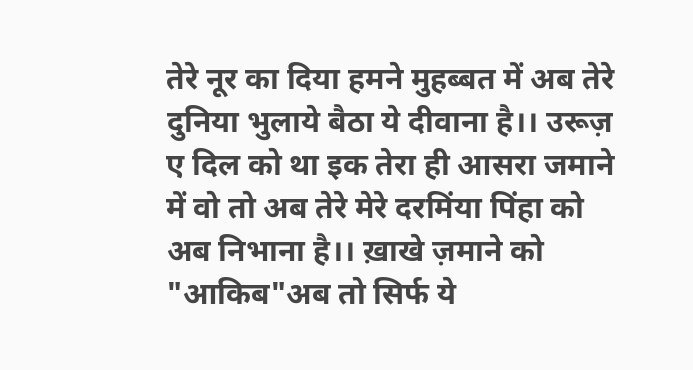तेरे नूर का दिया हमने मुहब्बत में अब तेरे दुनिया भुलाये बैठा ये दीवाना है।। उरूज़ ए दिल को था इक तेरा ही आसरा जमाने में वो तो अब तेरे मेरे दरमिंया पिंहा को अब निभाना है।। ख़ाखे ज़माने को "आकिब"अब तो सिर्फ ये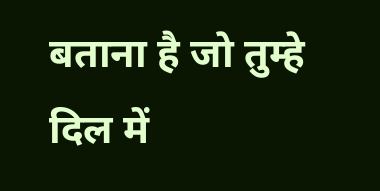बताना है जो तुम्हे दिल में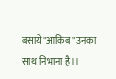बसाये"आकिब"उनका साथ निभाना है।।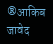®आकिब जावेद